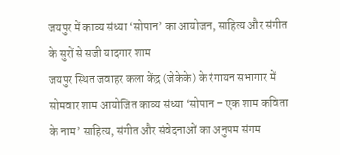जयपुर में काव्य संध्या ‘सोपान’ का आयोजन, साहित्य और संगीत के सुरों से सजी यादगार शाम
जयपुर स्थित जवाहर कला केंद्र (जेकेके) के रंगायन सभागार में सोमवार शाम आयोजित काव्य संध्या ‘सोपान – एक शाम कविता के नाम’ साहित्य, संगीत और संवेदनाओं का अनुपम संगम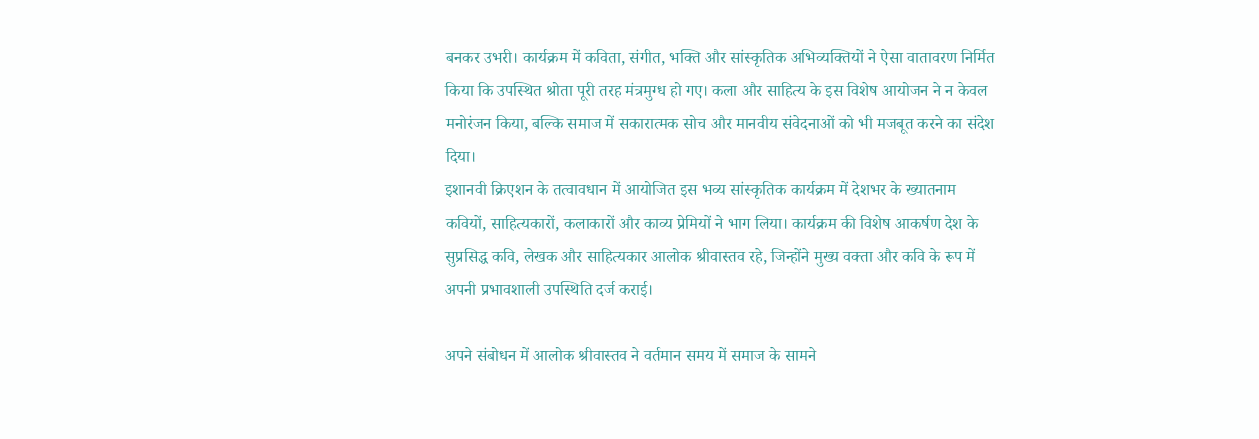बनकर उभरी। कार्यक्रम में कविता, संगीत, भक्ति और सांस्कृतिक अभिव्यक्तियों ने ऐसा वातावरण निर्मित किया कि उपस्थित श्रोता पूरी तरह मंत्रमुग्ध हो गए। कला और साहित्य के इस विशेष आयोजन ने न केवल मनोरंजन किया, बल्कि समाज में सकारात्मक सोच और मानवीय संवेदनाओं को भी मजबूत करने का संदेश दिया।
इशानवी क्रिएशन के तत्वावधान में आयोजित इस भव्य सांस्कृतिक कार्यक्रम में देशभर के ख्यातनाम कवियों, साहित्यकारों, कलाकारों और काव्य प्रेमियों ने भाग लिया। कार्यक्रम की विशेष आकर्षण देश के सुप्रसिद्ध कवि, लेखक और साहित्यकार आलोक श्रीवास्तव रहे, जिन्होंने मुख्य वक्ता और कवि के रूप में अपनी प्रभावशाली उपस्थिति दर्ज कराई।

अपने संबोधन में आलोक श्रीवास्तव ने वर्तमान समय में समाज के सामने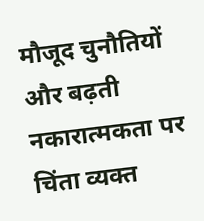मौजूद चुनौतियों और बढ़ती नकारात्मकता पर चिंता व्यक्त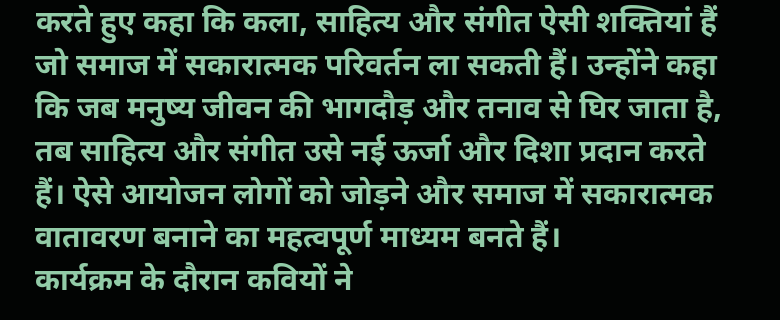करते हुए कहा कि कला, साहित्य और संगीत ऐसी शक्तियां हैं जो समाज में सकारात्मक परिवर्तन ला सकती हैं। उन्होंने कहा कि जब मनुष्य जीवन की भागदौड़ और तनाव से घिर जाता है, तब साहित्य और संगीत उसे नई ऊर्जा और दिशा प्रदान करते हैं। ऐसे आयोजन लोगों को जोड़ने और समाज में सकारात्मक वातावरण बनाने का महत्वपूर्ण माध्यम बनते हैं।
कार्यक्रम के दौरान कवियों ने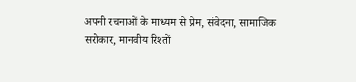अपनी रचनाओं के माध्यम से प्रेम, संवेदना, सामाजिक सरोकार, मानवीय रिश्तों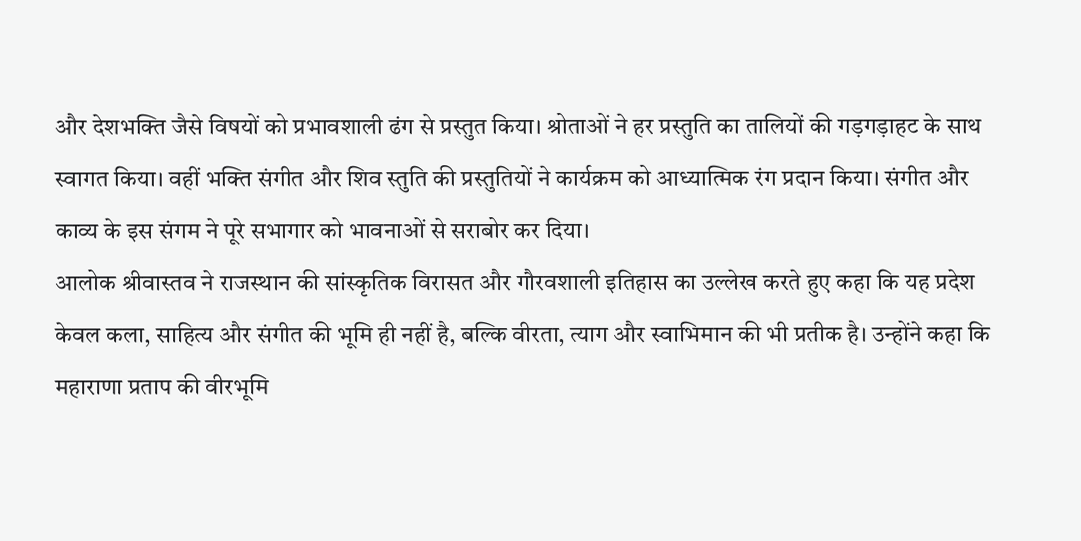और देशभक्ति जैसे विषयों को प्रभावशाली ढंग से प्रस्तुत किया। श्रोताओं ने हर प्रस्तुति का तालियों की गड़गड़ाहट के साथ स्वागत किया। वहीं भक्ति संगीत और शिव स्तुति की प्रस्तुतियों ने कार्यक्रम को आध्यात्मिक रंग प्रदान किया। संगीत और काव्य के इस संगम ने पूरे सभागार को भावनाओं से सराबोर कर दिया।
आलोक श्रीवास्तव ने राजस्थान की सांस्कृतिक विरासत और गौरवशाली इतिहास का उल्लेख करते हुए कहा कि यह प्रदेश केवल कला, साहित्य और संगीत की भूमि ही नहीं है, बल्कि वीरता, त्याग और स्वाभिमान की भी प्रतीक है। उन्होंने कहा कि महाराणा प्रताप की वीरभूमि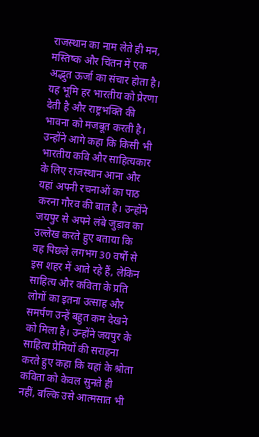राजस्थान का नाम लेते ही मन, मस्तिष्क और चिंतन में एक अद्भुत ऊर्जा का संचार होता है। यह भूमि हर भारतीय को प्रेरणा देती है और राष्ट्रभक्ति की भावना को मजबूत करती है।
उन्होंने आगे कहा कि किसी भी भारतीय कवि और साहित्यकार के लिए राजस्थान आना और यहां अपनी रचनाओं का पाठ करना गौरव की बात है। उन्होंने जयपुर से अपने लंबे जुड़ाव का उल्लेख करते हुए बताया कि वह पिछले लगभग 30 वर्षों से इस शहर में आते रहे हैं, लेकिन साहित्य और कविता के प्रति लोगों का इतना उत्साह और समर्पण उन्हें बहुत कम देखने को मिला है। उन्होंने जयपुर के साहित्य प्रेमियों की सराहना करते हुए कहा कि यहां के श्रोता कविता को केवल सुनते ही नहीं, बल्कि उसे आत्मसात भी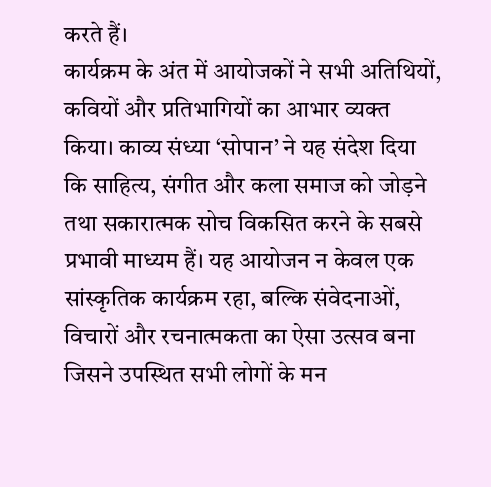करते हैं।
कार्यक्रम के अंत में आयोजकों ने सभी अतिथियों, कवियों और प्रतिभागियों का आभार व्यक्त किया। काव्य संध्या ‘सोपान’ ने यह संदेश दिया कि साहित्य, संगीत और कला समाज को जोड़ने तथा सकारात्मक सोच विकसित करने के सबसे प्रभावी माध्यम हैं। यह आयोजन न केवल एक सांस्कृतिक कार्यक्रम रहा, बल्कि संवेदनाओं, विचारों और रचनात्मकता का ऐसा उत्सव बना जिसने उपस्थित सभी लोगों के मन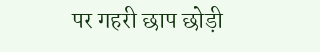पर गहरी छाप छोड़ी